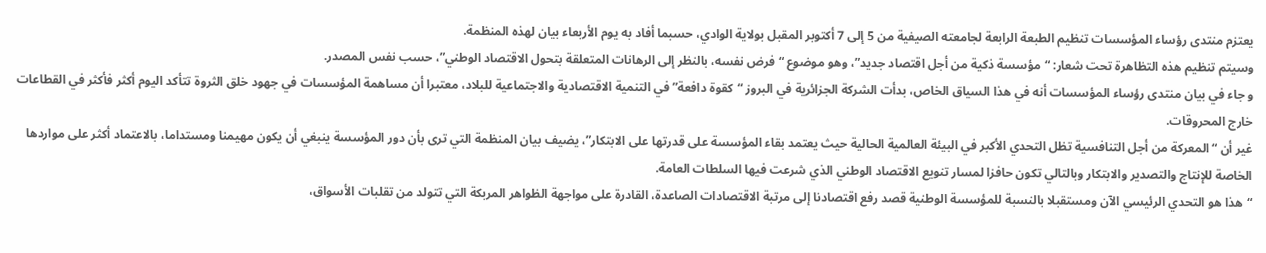يعتزم منتدى رؤساء المؤسسات تنظيم الطبعة الرابعة لجامعته الصيفية من 5 إلى 7 أكتوبر المقبل بولاية الوادي، حسبما أفاد به يوم الأربعاء بيان لهذه المنظمة.
وسيتم تنظيم هذه التظاهرة تحت شعار: “مؤسسة ذكية من أجل اقتصاد جديد”، وهو موضوع “فرض نفسه، بالنظر إلى الرهانات المتعلقة بتحول الاقتصاد الوطني”، حسب نفس المصدر.
و جاء في بيان منتدى رؤساء المؤسسات أنه في هذا السياق الخاص، بدأت الشركة الجزائرية في البروز “كقوة دافعة” في التنمية الاقتصادية والاجتماعية للبلاد، معتبرا أن مساهمة المؤسسات في جهود خلق الثروة تتأكد اليوم أكثر فأكثر في القطاعات خارج المحروقات.
غير أن “المعركة من أجل التنافسية تظل التحدي الأكبر في البيئة العالمية الحالية حيث يعتمد بقاء المؤسسة على قدرتها على الابتكار”، يضيف بيان المنظمة التي ترى بأن دور المؤسسة ينبغي أن يكون مهيمنا ومستداما، بالاعتماد أكثر على مواردها الخاصة للإنتاج والتصدير والابتكار وبالتالي تكون حافزا لمسار تنويع الاقتصاد الوطني الذي شرعت فيها السلطات العامة.
“هذا هو التحدي الرئيسي الآن ومستقبلا بالنسبة للمؤسسة الوطنية قصد رفع اقتصادنا إلى مرتبة الاقتصادات الصاعدة، القادرة على مواجهة الظواهر المربكة التي تتولد من تقلبات الأسواق،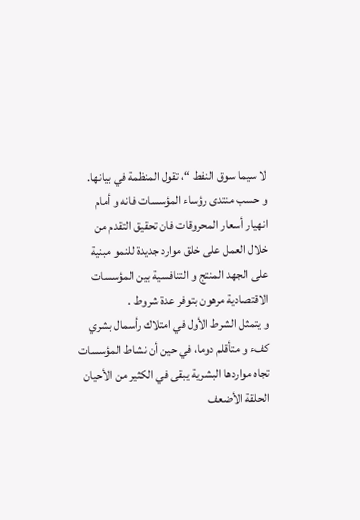لا سيما سوق النفط “، تقول المنظمة في بيانها.
و حسب منتدى رؤساء المؤسسات فانه و أمام انهيار أسعار المحروقات فان تحقيق التقدم من خلال العمل على خلق موارد جديدة للنمو مبنية على الجهد المنتج و التنافسية بين المؤسسات الاقتصادية مرهون بتوفر عدة شروط .
و يتمثل الشرط الأول في امتلاك رأسمال بشري كفء و متأقلم دوما، في حين أن نشاط المؤسسات تجاه مواردها البشرية يبقى في الكثير من الأحيان الحلقة الأضعف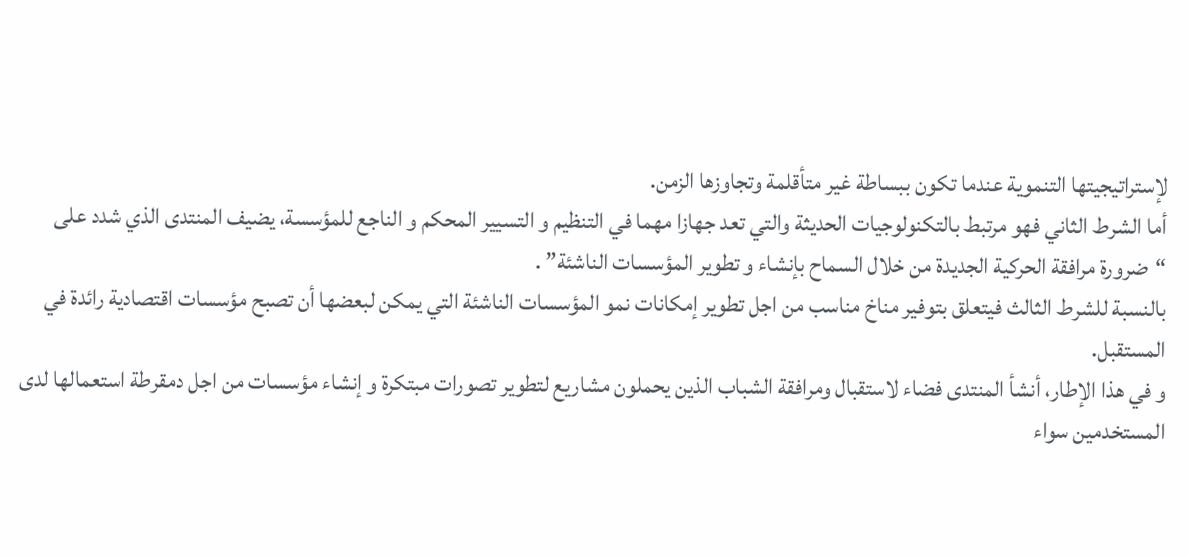لإستراتيجيتها التنموية عندما تكون ببساطة غير متأقلمة وتجاوزها الزمن.
أما الشرط الثاني فهو مرتبط بالتكنولوجيات الحديثة والتي تعد جهازا مهما في التنظيم و التسيير المحكم و الناجع للمؤسسة، يضيف المنتدى الذي شدد على “ضرورة مرافقة الحركية الجديدة من خلال السماح بإنشاء و تطوير المؤسسات الناشئة” .
بالنسبة للشرط الثالث فيتعلق بتوفير مناخ مناسب من اجل تطوير إمكانات نمو المؤسسات الناشئة التي يمكن لبعضها أن تصبح مؤسسات اقتصادية رائدة في المستقبل.
و في هذا الإطار، أنشأ المنتدى فضاء لاستقبال ومرافقة الشباب الذين يحملون مشاريع لتطوير تصورات مبتكرة و إنشاء مؤسسات من اجل دمقرطة استعمالها لدى المستخدمين سواء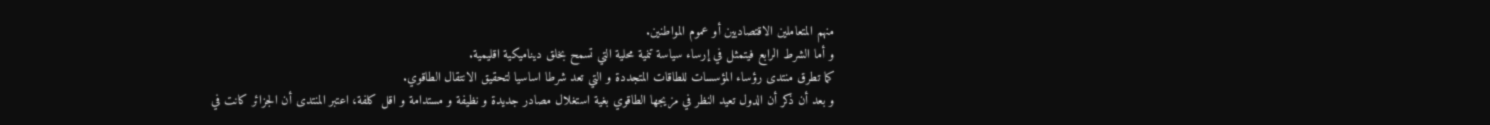منهم المتعاملين الاقتصاديين أو عموم المواطنين.
و أما الشرط الرابع فيتمثل في إرساء سياسة تنمية محلية التي تسمح بخلق ديناميكية اقليمية.
كما تطرق منتدى رؤساء المؤسسات للطاقات المتجددة و التي تعد شرطا اساسيا لتحقيق الانتقال الطاقوي.
و بعد أن ذكر أن الدول تعيد النظر في مزيجها الطاقوي بغية استغلال مصادر جديدة و نظيفة و مستدامة و اقل كلفة، اعتبر المنتدى أن الجزائر كانت في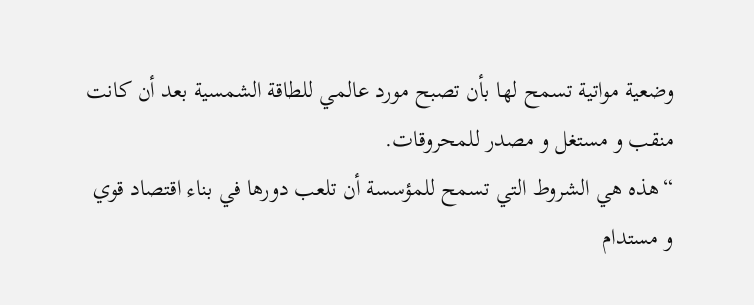وضعية مواتية تسمح لها بأن تصبح مورد عالمي للطاقة الشمسية بعد أن كانت منقب و مستغل و مصدر للمحروقات.
“هذه هي الشروط التي تسمح للمؤسسة أن تلعب دورها في بناء اقتصاد قوي و مستدام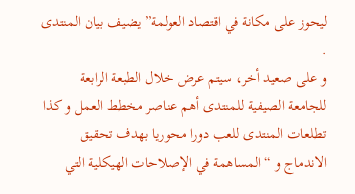ليحوز على مكانة في اقتصاد العولمة” يضيف بيان المنتدى .
و على صعيد أخر، سيتم عرض خلال الطبعة الرابعة للجامعة الصيفية للمنتدى أهم عناصر مخطط العمل و كذا تطلعات المنتدى للعب دورا محوريا بهدف تحقيق الاندماج و “المساهمة في الإصلاحات الهيكلية التي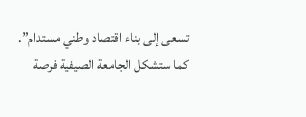تسعى إلى بناء اقتصاد وطني مستدام”.
كما ستشكل الجامعة الصيفية فرصة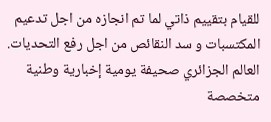للقيام بتقييم ذاتي لما تم انجازه من اجل تدعيم المكتسبات و سد النقائص من اجل رفع التحديات.
العالم الجزائري صحيفة يومية إخبارية وطنية متخصصة